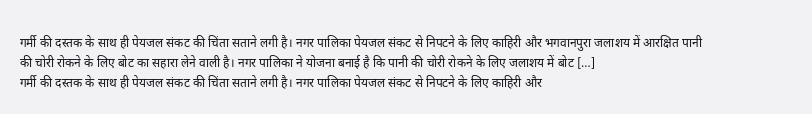गर्मी की दस्तक के साथ ही पेयजल संकट की चिंता सताने लगी है। नगर पालिका पेयजल संकट से निपटने के लिए काहिरी और भगवानपुरा जलाशय में आरक्षित पानी की चोरी रोकने के लिए बोट का सहारा लेने वाली है। नगर पालिका ने योजना बनाई है कि पानी की चोरी रोकने के लिए जलाशय में बोट […]
गर्मी की दस्तक के साथ ही पेयजल संकट की चिंता सताने लगी है। नगर पालिका पेयजल संकट से निपटने के लिए काहिरी और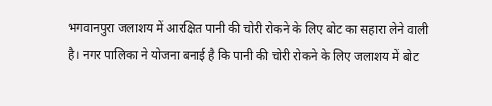भगवानपुरा जलाशय में आरक्षित पानी की चोरी रोकने के लिए बोट का सहारा लेने वाली है। नगर पालिका ने योजना बनाई है कि पानी की चोरी रोकने के लिए जलाशय में बोट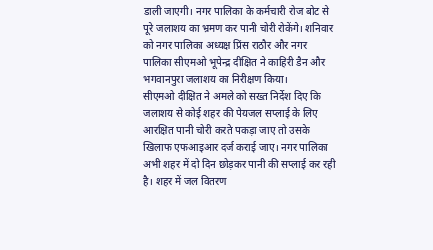डाली जाएगी। नगर पालिका के कर्मचारी रोज बोट से पूरे जलाशय का भ्रमण कर पानी चोरी रोकेंगे। शनिवार को नगर पालिका अध्यक्ष प्रिंस राठौर और नगर पालिका सीएमओ भूपेन्द्र दीक्षित ने काहिरी डैन और भगवानपुरा जलाशय का निरीक्षण किया।
सीएमओ दीक्षित ने अमले को सख्त निर्देश दिए कि जलाशय से कोई शहर की पेयजल सप्लाई के लिए आरक्षित पानी चोरी करते पकड़ा जाए तो उसके खिलाफ एफआइआर दर्ज कराई जाए। नगर पालिका अभी शहर में दो दिन छोड़कर पानी की सप्लाई कर रही है। शहर में जल वितरण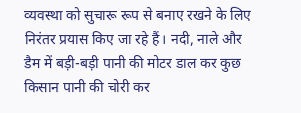व्यवस्था को सुचारू रूप से बनाए रखने के लिए निरंतर प्रयास किए जा रहे हैं। नदी, नाले और डैम में बड़ी-बड़ी पानी की मोटर डाल कर कुछ किसान पानी की चोरी कर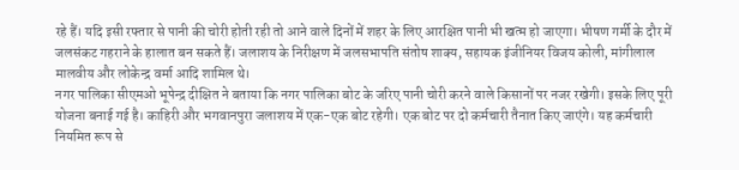रहे हैं। यदि इसी रफ्तार से पानी की चोरी होती रही तो आने वाले दिनों में शहर के लिए आरक्षित पानी भी खत्म हो जाएगा। भीषण गर्मी के दौर में जलसंकट गहराने के हालात बन सकते हैं। जलाशय के निरीक्षण में जलसभापति संतोष शाक्य, सहायक इंजीनियर विजय कोली, मांगीलाल मालवीय और लोकेन्द्र वर्मा आदि शामिल थे।
नगर पालिका सीएमओ भूपेन्द्र दीक्षित ने बताया कि नगर पालिका बोट के जरिए पानी चोरी करने वाले किसानों पर नजर रखेगी। इसके लिए पूरी योजना बनाई गई है। काहिरी और भगवानपुरा जलाशय में एक-एक बोट रहेगी। एक बोट पर दो कर्मचारी तैनात किए जाएंगे। यह कर्मचारी नियमित रूप से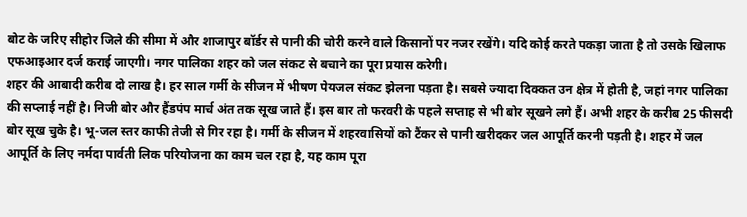बोट के जरिए सीहोर जिले की सीमा में और शाजापुर बॉर्डर से पानी की चोरी करने वाले किसानों पर नजर रखेंगे। यदि कोई करते पकड़ा जाता है तो उसके खिलाफ एफआइआर दर्ज कराई जाएगी। नगर पालिका शहर को जल संकट से बचाने का पूरा प्रयास करेगी।
शहर की आबादी करीब दो लाख है। हर साल गर्मी के सीजन में भीषण पेयजल संकट झेलना पड़ता है। सबसे ज्यादा दिक्कत उन क्षेत्र में होती है, जहां नगर पालिका की सप्लाई नहीं है। निजी बोर और हैंडपंप मार्च अंत तक सूख जाते हैं। इस बार तो फरवरी के पहले सप्ताह से भी बोर सूखने लगे हैं। अभी शहर के करीब 25 फीसदी बोर सूख चुके है। भू-जल स्तर काफी तेजी से गिर रहा है। गर्मी के सीजन में शहरवासियों को टैंकर से पानी खरीदकर जल आपूर्ति करनी पड़ती है। शहर में जल आपूर्ति के लिए नर्मदा पार्वती लिक परियोजना का काम चल रहा है, यह काम पूरा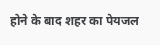होने के बाद शहर का पेयजल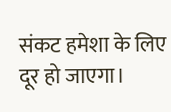संकट हमेशा के लिए दूर हो जाएगा।